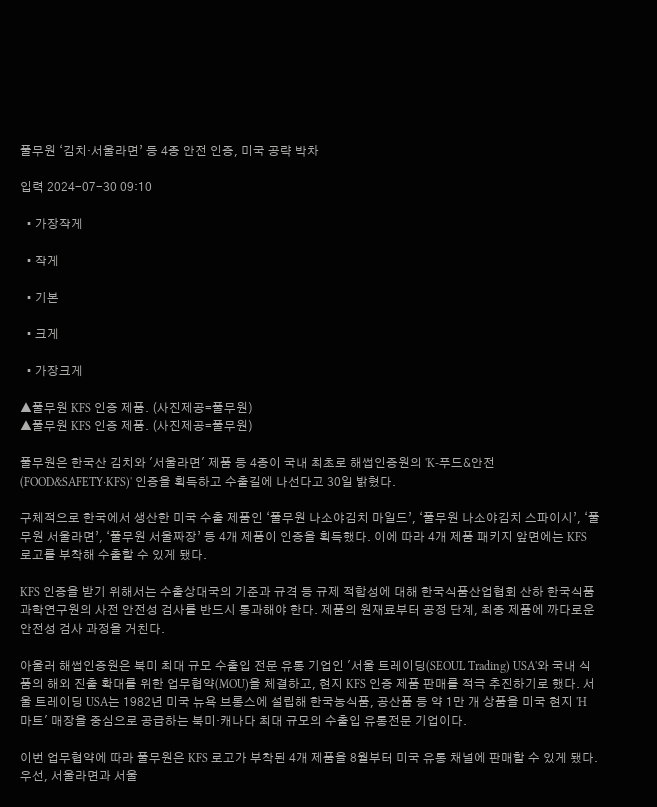풀무원 ‘김치·서울라면’ 등 4종 안전 인증, 미국 공략 박차

입력 2024-07-30 09:10

  • 가장작게

  • 작게

  • 기본

  • 크게

  • 가장크게

▲풀무원 KFS 인증 제품. (사진제공=풀무원)
▲풀무원 KFS 인증 제품. (사진제공=풀무원)

풀무원은 한국산 김치와 '서울라면' 제품 등 4종이 국내 최초로 해썹인증원의 'K-푸드&안전(FOOD&SAFETY·KFS)' 인증을 획득하고 수출길에 나선다고 30일 밝혔다.

구체적으로 한국에서 생산한 미국 수출 제품인 ‘풀무원 나소야김치 마일드’, ‘풀무원 나소야김치 스파이시’, ‘풀무원 서울라면’, ‘풀무원 서울짜장’ 등 4개 제품이 인증을 획득했다. 이에 따라 4개 제품 패키지 앞면에는 KFS 로고를 부착해 수출할 수 있게 됐다.

KFS 인증을 받기 위해서는 수출상대국의 기준과 규격 등 규제 적합성에 대해 한국식품산업협회 산하 한국식품과학연구원의 사전 안전성 검사를 반드시 통과해야 한다. 제품의 원재료부터 공정 단계, 최종 제품에 까다로운 안전성 검사 과정을 거친다.

아울러 해썹인증원은 북미 최대 규모 수출입 전문 유통 기업인 '서울 트레이딩(SEOUL Trading) USA'와 국내 식품의 해외 진출 확대를 위한 업무협약(MOU)을 체결하고, 현지 KFS 인증 제품 판매를 적극 추진하기로 했다. 서울 트레이딩 USA는 1982년 미국 뉴욕 브롱스에 설립해 한국농식품, 공산품 등 약 1만 개 상품을 미국 현지 'H 마트' 매장을 중심으로 공급하는 북미·캐나다 최대 규모의 수출입 유통전문 기업이다.

이번 업무협약에 따라 풀무원은 KFS 로고가 부착된 4개 제품을 8월부터 미국 유통 채널에 판매할 수 있게 됐다. 우선, 서울라면과 서울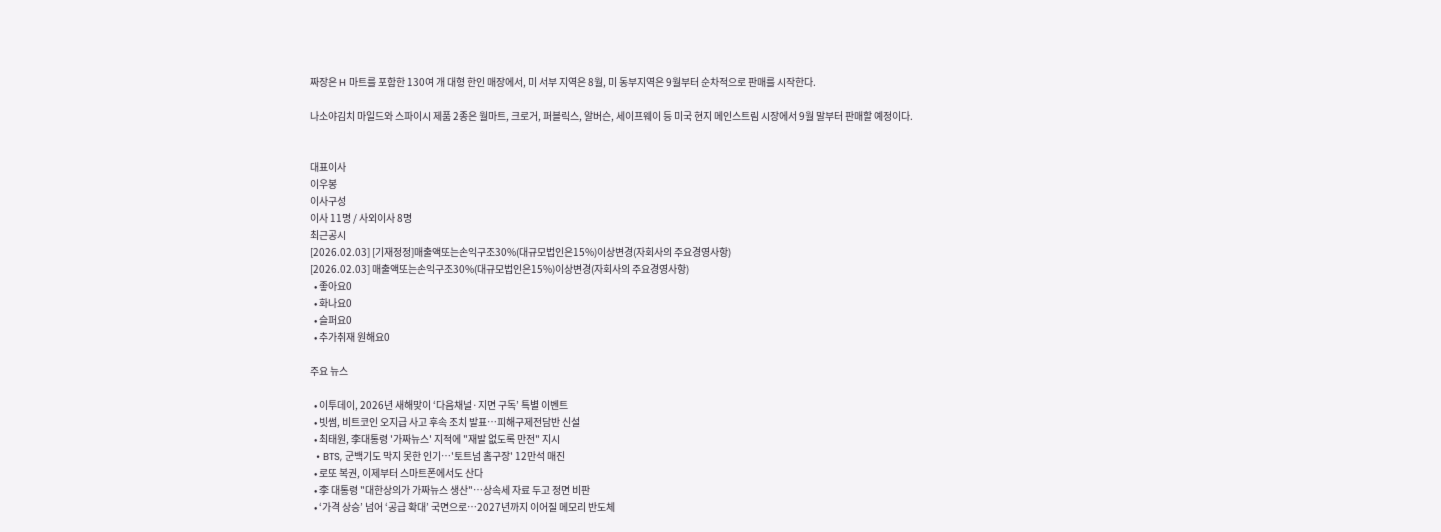짜장은 H 마트를 포함한 130여 개 대형 한인 매장에서, 미 서부 지역은 8월, 미 동부지역은 9월부터 순차적으로 판매를 시작한다.

나소야김치 마일드와 스파이시 제품 2종은 월마트, 크로거, 퍼블릭스, 알버슨, 세이프웨이 등 미국 현지 메인스트림 시장에서 9월 말부터 판매할 예정이다.


대표이사
이우봉
이사구성
이사 11명 / 사외이사 8명
최근공시
[2026.02.03] [기재정정]매출액또는손익구조30%(대규모법인은15%)이상변경(자회사의 주요경영사항)
[2026.02.03] 매출액또는손익구조30%(대규모법인은15%)이상변경(자회사의 주요경영사항)
  • 좋아요0
  • 화나요0
  • 슬퍼요0
  • 추가취재 원해요0

주요 뉴스

  • 이투데이, 2026년 새해맞이 ‘다음채널·지면 구독’ 특별 이벤트
  • 빗썸, 비트코인 오지급 사고 후속 조치 발표…피해구제전담반 신설
  • 최태원, 李대통령 '가짜뉴스' 지적에 "재발 없도록 만전" 지시
  • BTS, 군백기도 막지 못한 인기⋯'토트넘 홈구장' 12만석 매진
  • 로또 복권, 이제부터 스마트폰에서도 산다
  • 李 대통령 "대한상의가 가짜뉴스 생산"…상속세 자료 두고 정면 비판
  • ‘가격 상승’ 넘어 ‘공급 확대’ 국면으로…2027년까지 이어질 메모리 반도체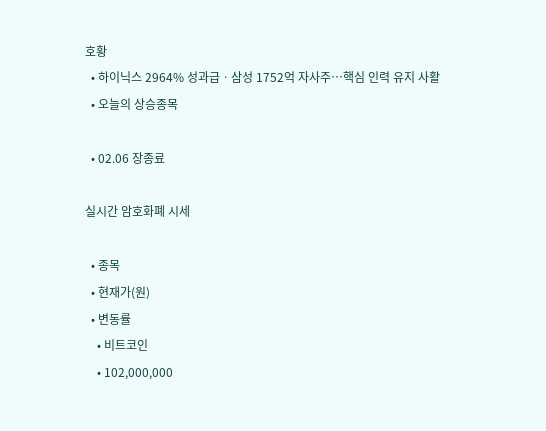호황
  • 하이닉스 2964% 성과급ㆍ삼성 1752억 자사주⋯핵심 인력 유지 사활
  • 오늘의 상승종목

  • 02.06 장종료

실시간 암호화폐 시세

  • 종목
  • 현재가(원)
  • 변동률
    • 비트코인
    • 102,000,000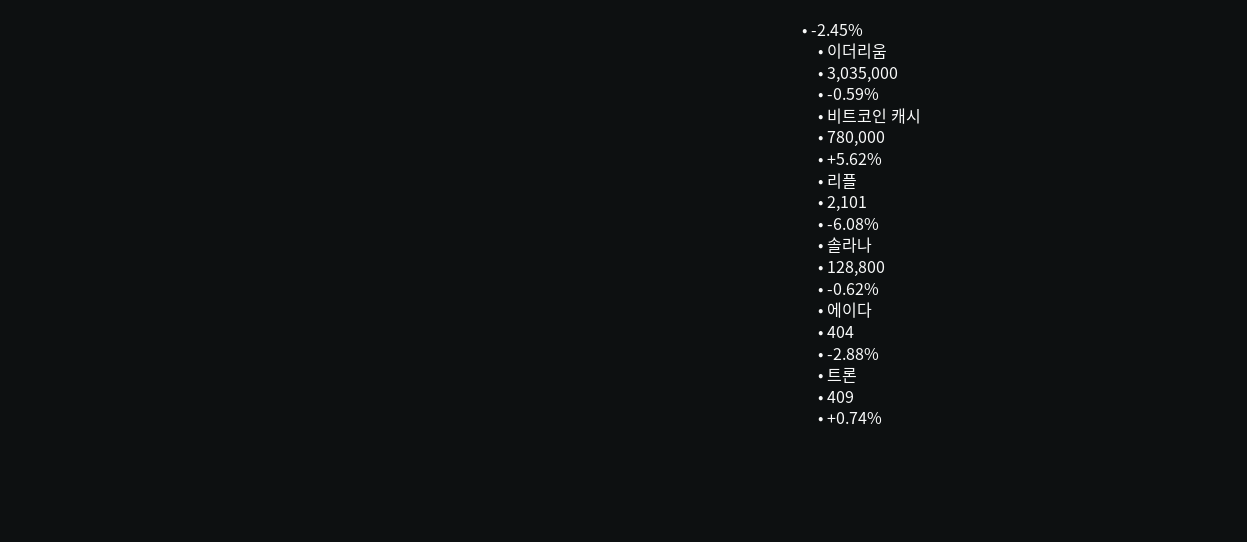• -2.45%
    • 이더리움
    • 3,035,000
    • -0.59%
    • 비트코인 캐시
    • 780,000
    • +5.62%
    • 리플
    • 2,101
    • -6.08%
    • 솔라나
    • 128,800
    • -0.62%
    • 에이다
    • 404
    • -2.88%
    • 트론
    • 409
    • +0.74%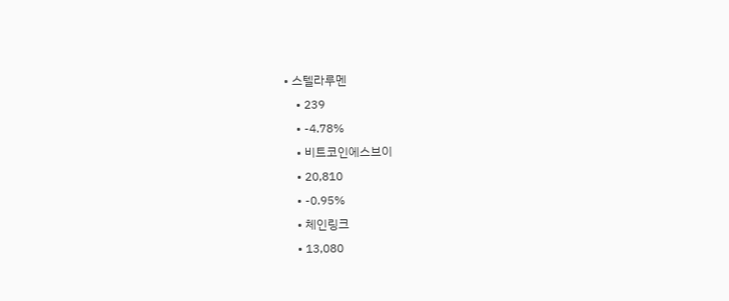• 스텔라루멘
    • 239
    • -4.78%
    • 비트코인에스브이
    • 20,810
    • -0.95%
    • 체인링크
    • 13,080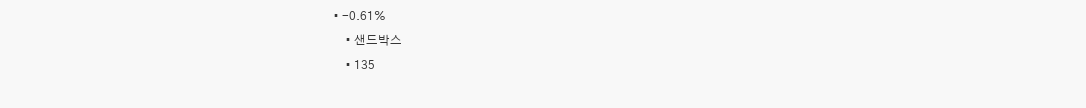• -0.61%
    • 샌드박스
    • 135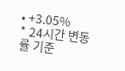• +3.05%
* 24시간 변동률 기준